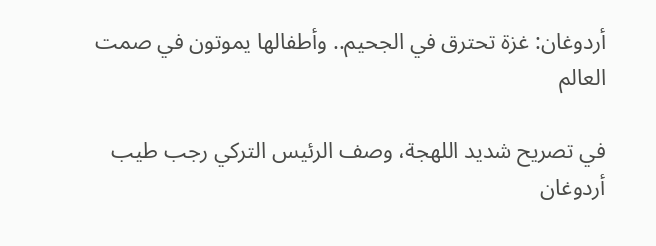أردوغان: غزة تحترق في الجحيم.. وأطفالها يموتون في صمت العالم

في تصريح شديد اللهجة، وصف الرئيس التركي رجب طيب أردوغان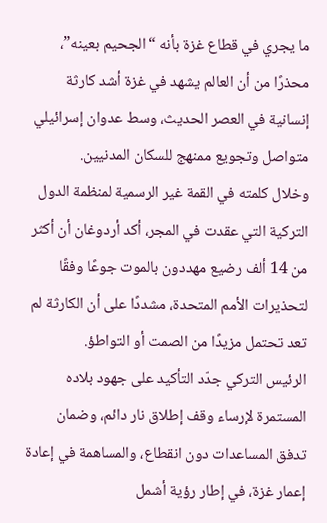ما يجري في قطاع غزة بأنه “الجحيم بعينه”، محذرًا من أن العالم يشهد في غزة أشد كارثة إنسانية في العصر الحديث، وسط عدوان إسرائيلي متواصل وتجويع ممنهج للسكان المدنيين.
وخلال كلمته في القمة غير الرسمية لمنظمة الدول التركية التي عقدت في المجر، أكد أردوغان أن أكثر من 14 ألف رضيع مهددون بالموت جوعًا وفقًا لتحذيرات الأمم المتحدة، مشددًا على أن الكارثة لم تعد تحتمل مزيدًا من الصمت أو التواطؤ.
الرئيس التركي جدّد التأكيد على جهود بلاده المستمرة لإرساء وقف إطلاق نار دائم، وضمان تدفق المساعدات دون انقطاع، والمساهمة في إعادة إعمار غزة، في إطار رؤية أشمل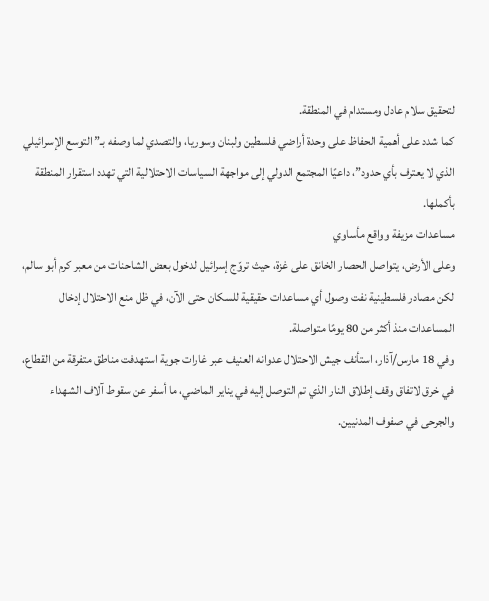لتحقيق سلام عادل ومستدام في المنطقة.
كما شدد على أهمية الحفاظ على وحدة أراضي فلسطين ولبنان وسوريا، والتصدي لما وصفه بـ”التوسع الإسرائيلي الذي لا يعترف بأي حدود”، داعيًا المجتمع الدولي إلى مواجهة السياسات الاحتلالية التي تهدد استقرار المنطقة بأكملها.
مساعدات مزيفة وواقع مأساوي
وعلى الأرض، يتواصل الحصار الخانق على غزة، حيث تروّج إسرائيل لدخول بعض الشاحنات من معبر كرم أبو سالم، لكن مصادر فلسطينية نفت وصول أي مساعدات حقيقية للسكان حتى الآن، في ظل منع الاحتلال إدخال المساعدات منذ أكثر من 80 يومًا متواصلة.
وفي 18 مارس/آذار، استأنف جيش الاحتلال عدوانه العنيف عبر غارات جوية استهدفت مناطق متفرقة من القطاع، في خرق لاتفاق وقف إطلاق النار الذي تم التوصل إليه في يناير الماضي، ما أسفر عن سقوط آلاف الشهداء والجرحى في صفوف المدنيين.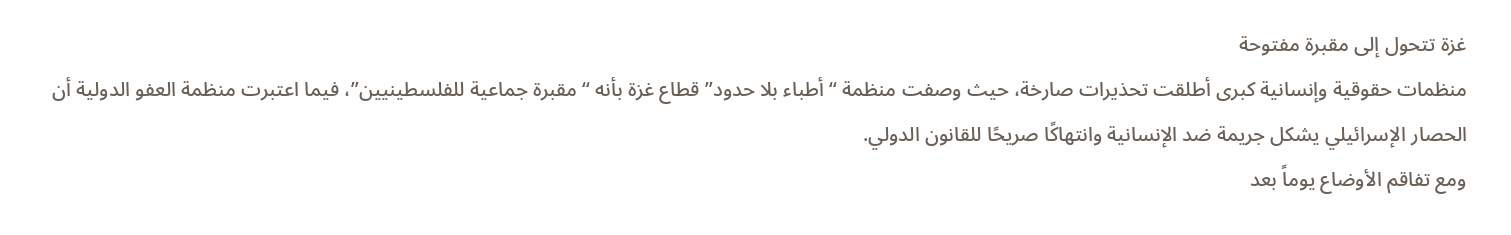غزة تتحول إلى مقبرة مفتوحة
منظمات حقوقية وإنسانية كبرى أطلقت تحذيرات صارخة، حيث وصفت منظمة “أطباء بلا حدود” قطاع غزة بأنه “مقبرة جماعية للفلسطينيين”، فيما اعتبرت منظمة العفو الدولية أن الحصار الإسرائيلي يشكل جريمة ضد الإنسانية وانتهاكًا صريحًا للقانون الدولي.
ومع تفاقم الأوضاع يوماً بعد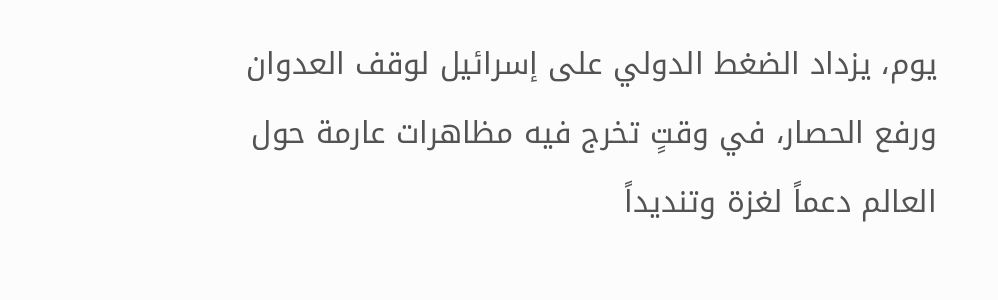يوم، يزداد الضغط الدولي على إسرائيل لوقف العدوان ورفع الحصار، في وقتٍ تخرج فيه مظاهرات عارمة حول العالم دعماً لغزة وتنديداً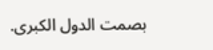بصمت الدول الكبرى.